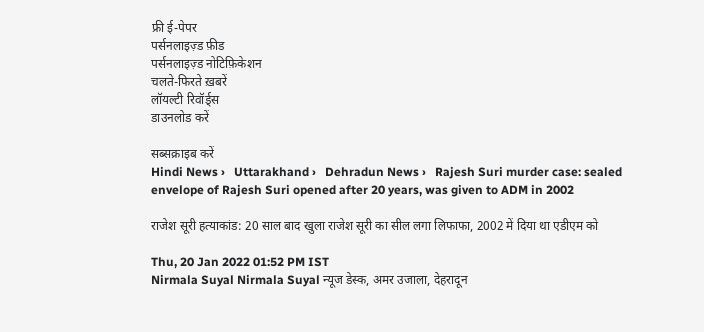फ्री ई-पेपर
पर्सनलाइज़्ड फ़ीड
पर्सनलाइज़्ड नोटिफ़िकेशन
चलते-फिरते ख़बरें
लॉयल्टी रिवॉर्ड्स
डाउनलोड करें

सब्सक्राइब करें
Hindi News ›   Uttarakhand ›   Dehradun News ›   Rajesh Suri murder case: sealed envelope of Rajesh Suri opened after 20 years, was given to ADM in 2002

राजेश सूरी हत्याकांड: 20 साल बाद खुला राजेश सूरी का सील लगा लिफाफा, 2002 में दिया था एडीएम को

Thu, 20 Jan 2022 01:52 PM IST
Nirmala Suyal Nirmala Suyal न्यूज डेस्क, अमर उजाला, देहरादून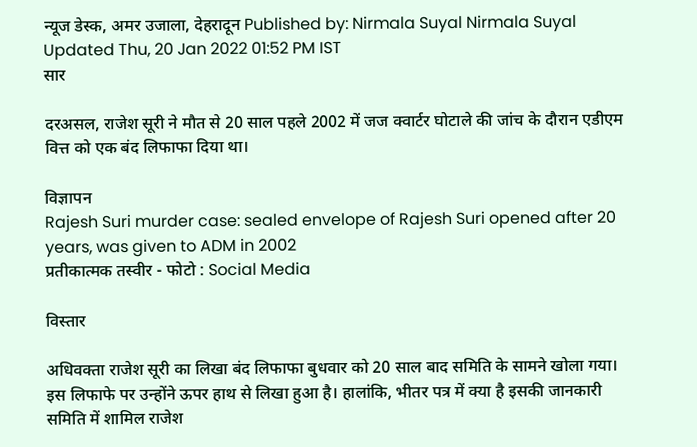न्यूज डेस्क, अमर उजाला, देहरादून Published by: Nirmala Suyal Nirmala Suyal Updated Thu, 20 Jan 2022 01:52 PM IST
सार

दरअसल, राजेश सूरी ने मौत से 20 साल पहले 2002 में जज क्वार्टर घोटाले की जांच के दौरान एडीएम वित्त को एक बंद लिफाफा दिया था।

विज्ञापन
Rajesh Suri murder case: sealed envelope of Rajesh Suri opened after 20 years, was given to ADM in 2002
प्रतीकात्मक तस्वीर - फोटो : Social Media

विस्तार

अधिवक्ता राजेश सूरी का लिखा बंद लिफाफा बुधवार को 20 साल बाद समिति के सामने खोला गया। इस लिफाफे पर उन्होंने ऊपर हाथ से लिखा हुआ है। हालांकि, भीतर पत्र में क्या है इसकी जानकारी समिति में शामिल राजेश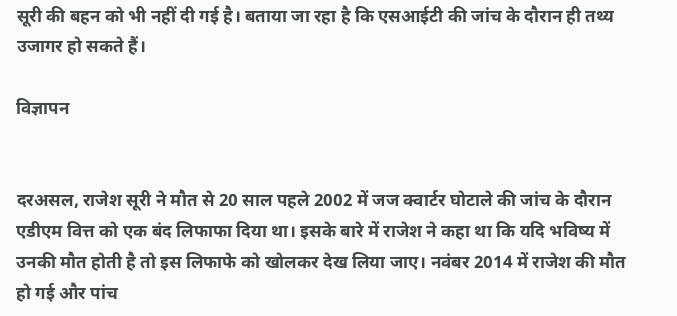सूरी की बहन को भी नहीं दी गई है। बताया जा रहा है कि एसआईटी की जांच के दौरान ही तथ्य उजागर हो सकते हैं।

विज्ञापन


दरअसल, राजेश सूरी ने मौत से 20 साल पहले 2002 में जज क्वार्टर घोटाले की जांच के दौरान एडीएम वित्त को एक बंद लिफाफा दिया था। इसके बारे में राजेश ने कहा था कि यदि भविष्य में उनकी मौत होती है तो इस लिफाफे को खोलकर देख लिया जाए। नवंबर 2014 में राजेश की मौत हो गई और पांच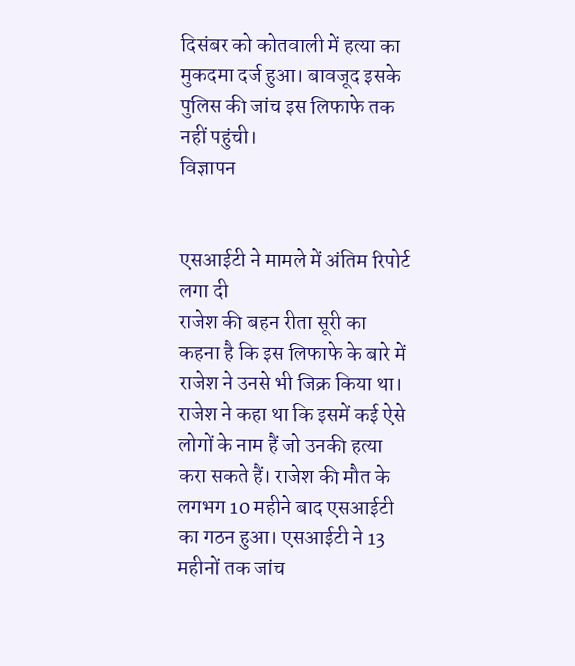दिसंबर को कोतवाली में हत्या का मुकदमा दर्ज हुआ। बावजूद इसके पुलिस की जांच इस लिफाफे तक नहीं पहुंची।
विज्ञापन


एसआईटी ने मामले में अंतिम रिपोर्ट लगा दी
राजेश की बहन रीता सूरी का कहना है कि इस लिफाफे के बारे में राजेश ने उनसे भी जिक्र किया था। राजेश ने कहा था कि इसमें कई ऐसे लोगों के नाम हैं जो उनकी हत्या करा सकते हैं। राजेश की मौत के लगभग 10 महीने बाद एसआईटी का गठन हुआ। एसआईटी ने 13 महीनों तक जांच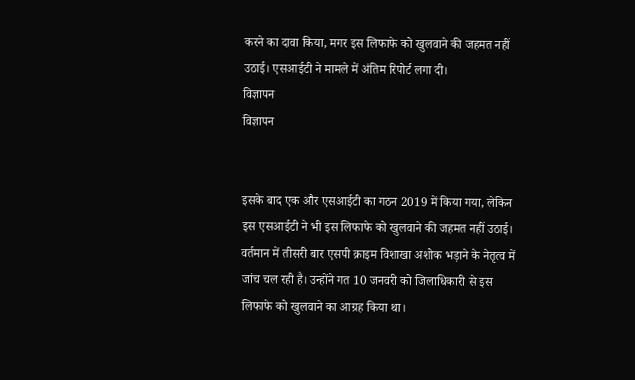करने का दावा किया, मगर इस लिफाफे को खुलवाने की जहमत नहीं उठाई। एसआईटी ने मामले में अंतिम रिपोर्ट लगा दी।
विज्ञापन
विज्ञापन


इसके बाद एक और एसआईटी का गठन 2019 में किया गया, लेकिन इस एसआईटी ने भी इस लिफाफे को खुलवाने की जहमत नहीं उठाई। वर्तमान में तीसरी बार एसपी क्राइम विशाखा अशोक भड़ाने के नेतृत्व में जांच चल रही है। उन्होंने गत 10 जनवरी को जिलाधिकारी से इस लिफाफे को खुलवाने का आग्रह किया था।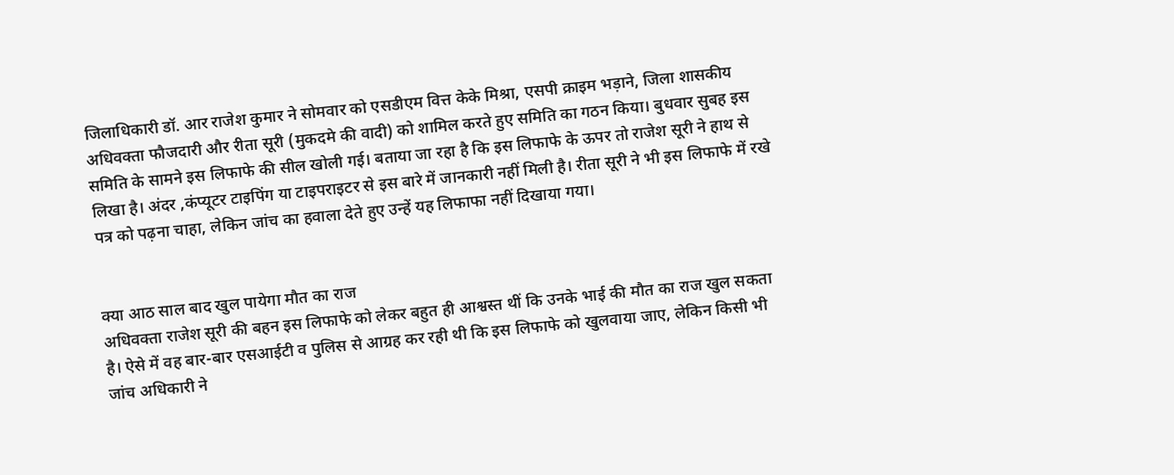जिलाधिकारी डॉ. आर राजेश कुमार ने सोमवार को एसडीएम वित्त केके मिश्रा, एसपी क्राइम भड़ाने, जिला शासकीय अधिवक्ता फौजदारी और रीता सूरी (मुकदमे की वादी) को शामिल करते हुए समिति का गठन किया। बुधवार सुबह इस समिति के सामने इस लिफाफे की सील खोली गई। बताया जा रहा है कि इस लिफाफे के ऊपर तो राजेश सूरी ने हाथ से लिखा है। अंदर ,कंप्यूटर टाइपिंग या टाइपराइटर से इस बारे में जानकारी नहीं मिली है। रीता सूरी ने भी इस लिफाफे में रखे पत्र को पढ़ना चाहा, लेकिन जांच का हवाला देते हुए उन्हें यह लिफाफा नहीं दिखाया गया।


क्या आठ साल बाद खुल पायेगा मौत का राज
अधिवक्ता राजेश सूरी की बहन इस लिफाफे को लेकर बहुत ही आश्वस्त थीं कि उनके भाई की मौत का राज खुल सकता है। ऐसे में वह बार-बार एसआईटी व पुलिस से आग्रह कर रही थी कि इस लिफाफे को खुलवाया जाए, लेकिन किसी भी जांच अधिकारी ने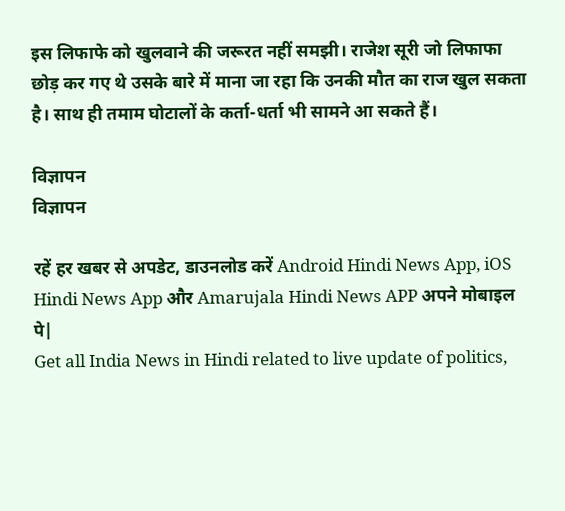इस लिफाफे को खुलवाने की जरूरत नहीं समझी। राजेश सूरी जो लिफाफा छोड़ कर गए थे उसके बारे में माना जा रहा कि उनकी मौत का राज खुल सकता है। साथ ही तमाम घोटालों के कर्ता-धर्ता भी सामने आ सकते हैं।

विज्ञापन
विज्ञापन

रहें हर खबर से अपडेट, डाउनलोड करें Android Hindi News App, iOS Hindi News App और Amarujala Hindi News APP अपने मोबाइल पे|
Get all India News in Hindi related to live update of politics,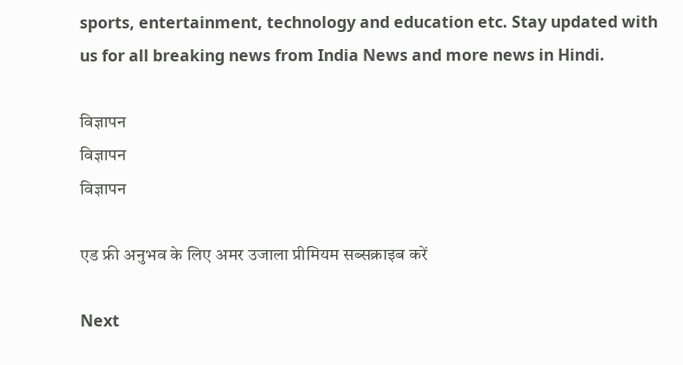sports, entertainment, technology and education etc. Stay updated with us for all breaking news from India News and more news in Hindi.

विज्ञापन
विज्ञापन
विज्ञापन

एड फ्री अनुभव के लिए अमर उजाला प्रीमियम सब्सक्राइब करें

Next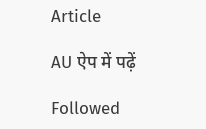Article

AU ऐप में पढ़ें

Followed